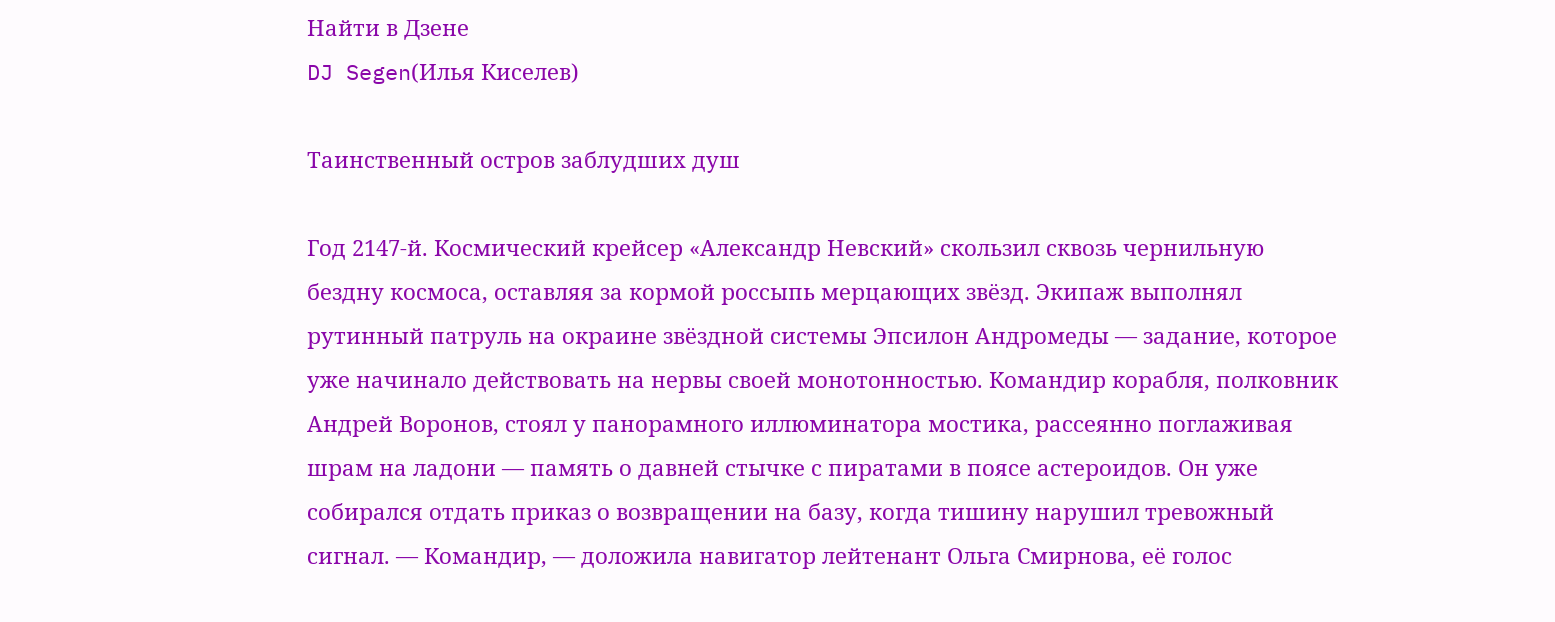Найти в Дзене
DJ Segen(Илья Киселев)

Таинственный остров заблудших душ

Год 2147‑й. Космический крейсер «Александр Невский» скользил сквозь чернильную бездну космоса, оставляя за кормой россыпь мерцающих звёзд. Экипаж выполнял рутинный патруль на окраине звёздной системы Эпсилон Андромеды — задание, которое уже начинало действовать на нервы своей монотонностью. Командир корабля, полковник Андрей Воронов, стоял у панорамного иллюминатора мостика, рассеянно поглаживая шрам на ладони — память о давней стычке с пиратами в поясе астероидов. Он уже собирался отдать приказ о возвращении на базу, когда тишину нарушил тревожный сигнал. — Командир, — доложила навигатор лейтенант Ольга Смирнова, её голос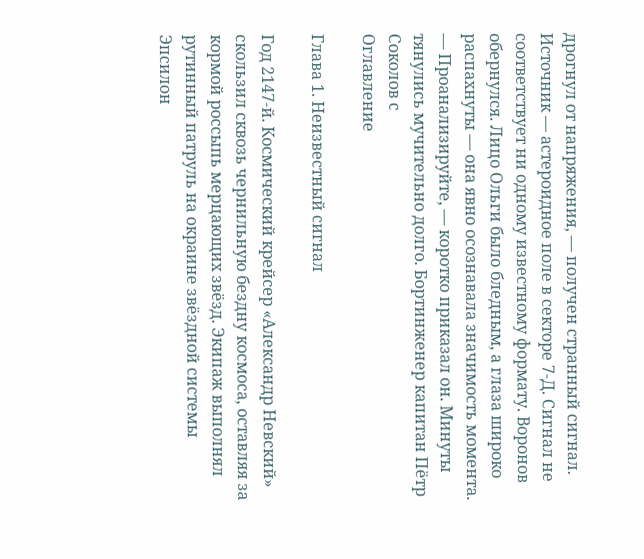дрогнул от напряжения, — получен странный сигнал. Источник — астероидное поле в секторе 7‑Д. Сигнал не соответствует ни одному известному формату. Воронов обернулся. Лицо Ольги было бледным, а глаза широко распахнуты — она явно осознавала значимость момента. — Проанализируйте, — коротко приказал он. Минуты тянулись мучительно долго. Бортинженер капитан Пётр Соколов с
Оглавление

Глава 1. Неизвестный сигнал

Год 2147‑й. Космический крейсер «Александр Невский» скользил сквозь чернильную бездну космоса, оставляя за кормой россыпь мерцающих звёзд. Экипаж выполнял рутинный патруль на окраине звёздной системы Эпсилон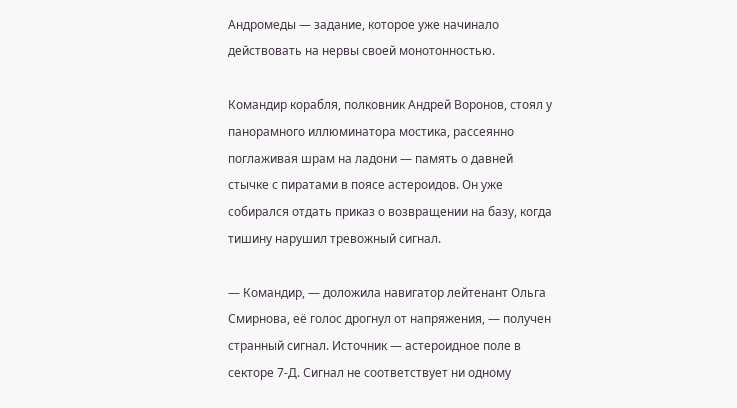Андромеды — задание, которое уже начинало действовать на нервы своей монотонностью.

Командир корабля, полковник Андрей Воронов, стоял у панорамного иллюминатора мостика, рассеянно поглаживая шрам на ладони — память о давней стычке с пиратами в поясе астероидов. Он уже собирался отдать приказ о возвращении на базу, когда тишину нарушил тревожный сигнал.

— Командир, — доложила навигатор лейтенант Ольга Смирнова, её голос дрогнул от напряжения, — получен странный сигнал. Источник — астероидное поле в секторе 7‑Д. Сигнал не соответствует ни одному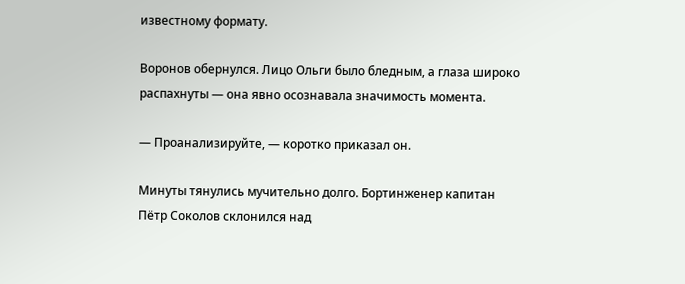известному формату.

Воронов обернулся. Лицо Ольги было бледным, а глаза широко распахнуты — она явно осознавала значимость момента.

— Проанализируйте, — коротко приказал он.

Минуты тянулись мучительно долго. Бортинженер капитан Пётр Соколов склонился над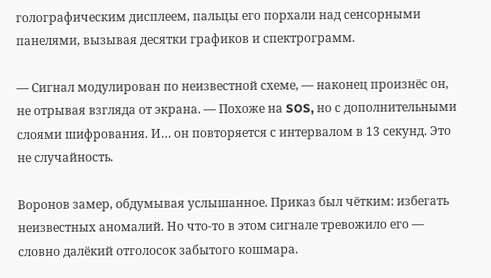голографическим дисплеем, пальцы его порхали над сенсорными панелями, вызывая десятки графиков и спектрограмм.

— Сигнал модулирован по неизвестной схеме, — наконец произнёс он, не отрывая взгляда от экрана. — Похоже на SOS, но с дополнительными слоями шифрования. И… он повторяется с интервалом в 13 секунд. Это не случайность.

Воронов замер, обдумывая услышанное. Приказ был чётким: избегать неизвестных аномалий. Но что-то в этом сигнале тревожило его — словно далёкий отголосок забытого кошмара.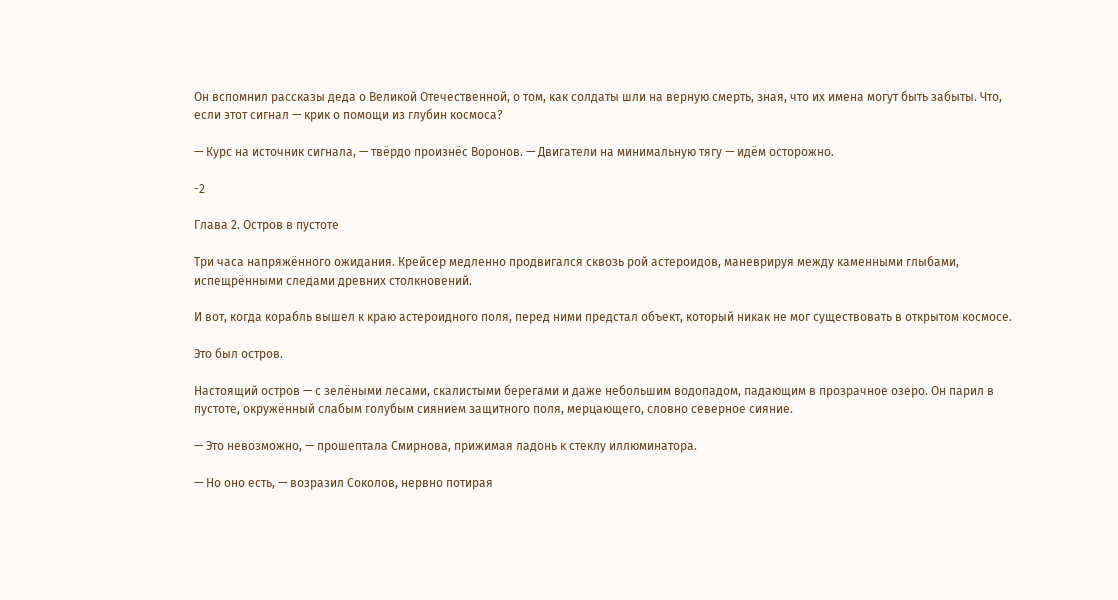Он вспомнил рассказы деда о Великой Отечественной, о том, как солдаты шли на верную смерть, зная, что их имена могут быть забыты. Что, если этот сигнал — крик о помощи из глубин космоса?

— Курс на источник сигнала, — твёрдо произнёс Воронов. — Двигатели на минимальную тягу — идём осторожно.

-2

Глава 2. Остров в пустоте

Три часа напряжённого ожидания. Крейсер медленно продвигался сквозь рой астероидов, маневрируя между каменными глыбами, испещрёнными следами древних столкновений.

И вот, когда корабль вышел к краю астероидного поля, перед ними предстал объект, который никак не мог существовать в открытом космосе.

Это был остров.

Настоящий остров — с зелёными лесами, скалистыми берегами и даже небольшим водопадом, падающим в прозрачное озеро. Он парил в пустоте, окружённый слабым голубым сиянием защитного поля, мерцающего, словно северное сияние.

— Это невозможно, — прошептала Смирнова, прижимая ладонь к стеклу иллюминатора.

— Но оно есть, — возразил Соколов, нервно потирая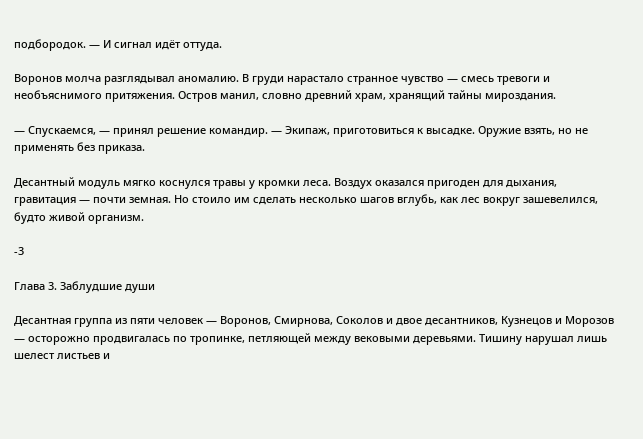подбородок. — И сигнал идёт оттуда.

Воронов молча разглядывал аномалию. В груди нарастало странное чувство — смесь тревоги и необъяснимого притяжения. Остров манил, словно древний храм, хранящий тайны мироздания.

— Спускаемся, — принял решение командир. — Экипаж, приготовиться к высадке. Оружие взять, но не применять без приказа.

Десантный модуль мягко коснулся травы у кромки леса. Воздух оказался пригоден для дыхания, гравитация — почти земная. Но стоило им сделать несколько шагов вглубь, как лес вокруг зашевелился, будто живой организм.

-3

Глава 3. Заблудшие души

Десантная группа из пяти человек — Воронов, Смирнова, Соколов и двое десантников, Кузнецов и Морозов — осторожно продвигалась по тропинке, петляющей между вековыми деревьями. Тишину нарушал лишь шелест листьев и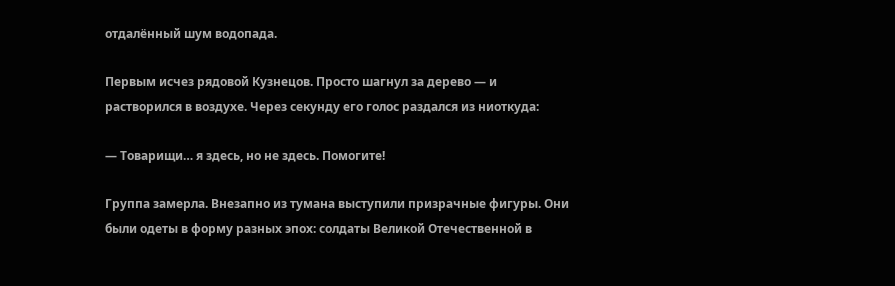отдалённый шум водопада.

Первым исчез рядовой Кузнецов. Просто шагнул за дерево — и растворился в воздухе. Через секунду его голос раздался из ниоткуда:

— Товарищи… я здесь, но не здесь. Помогите!

Группа замерла. Внезапно из тумана выступили призрачные фигуры. Они были одеты в форму разных эпох: солдаты Великой Отечественной в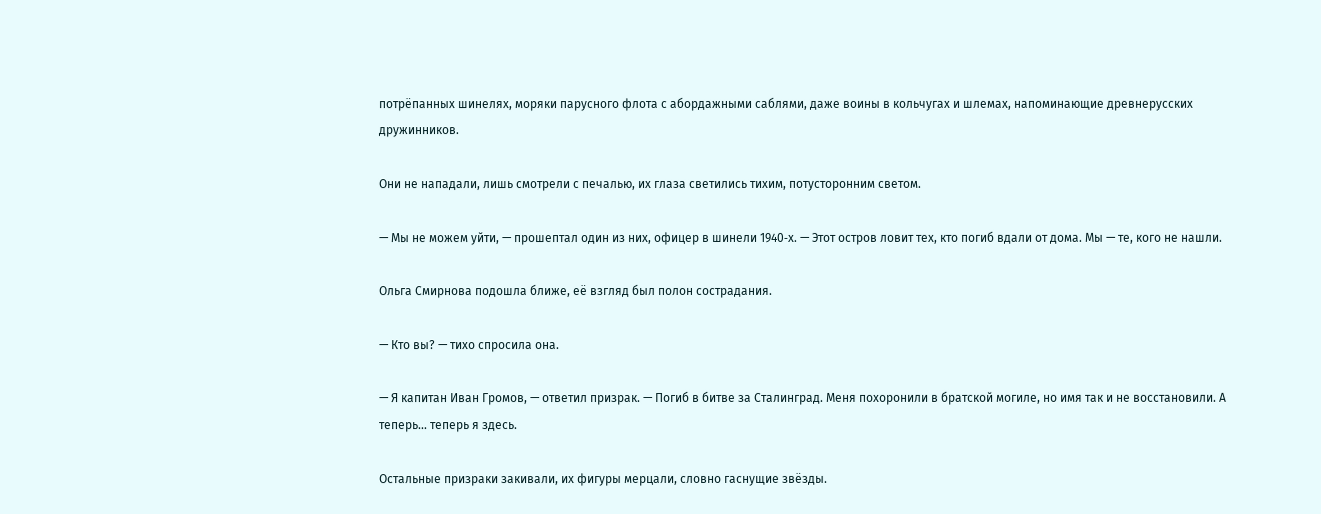потрёпанных шинелях, моряки парусного флота с абордажными саблями, даже воины в кольчугах и шлемах, напоминающие древнерусских дружинников.

Они не нападали, лишь смотрели с печалью, их глаза светились тихим, потусторонним светом.

— Мы не можем уйти, — прошептал один из них, офицер в шинели 1940‑х. — Этот остров ловит тех, кто погиб вдали от дома. Мы — те, кого не нашли.

Ольга Смирнова подошла ближе, её взгляд был полон сострадания.

— Кто вы? — тихо спросила она.

— Я капитан Иван Громов, — ответил призрак. — Погиб в битве за Сталинград. Меня похоронили в братской могиле, но имя так и не восстановили. А теперь… теперь я здесь.

Остальные призраки закивали, их фигуры мерцали, словно гаснущие звёзды.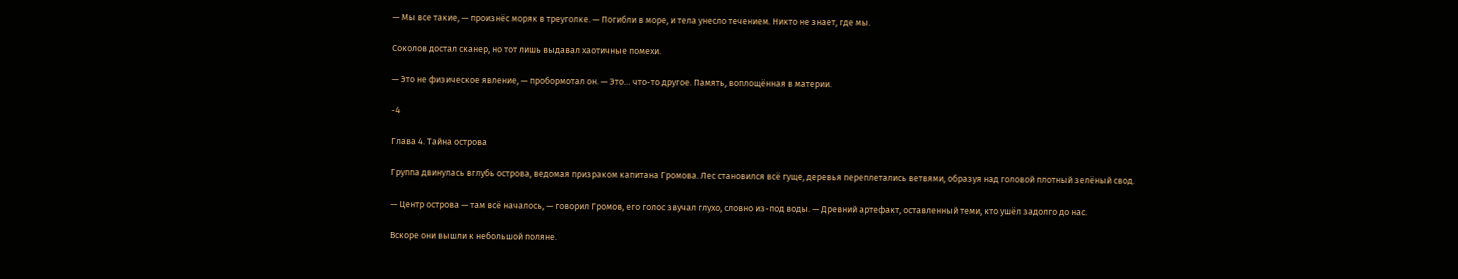— Мы все такие, — произнёс моряк в треуголке. — Погибли в море, и тела унесло течением. Никто не знает, где мы.

Соколов достал сканер, но тот лишь выдавал хаотичные помехи.

— Это не физическое явление, — пробормотал он. — Это… что-то другое. Память, воплощённая в материи.

-4

Глава 4. Тайна острова

Группа двинулась вглубь острова, ведомая призраком капитана Громова. Лес становился всё гуще, деревья переплетались ветвями, образуя над головой плотный зелёный свод.

— Центр острова — там всё началось, — говорил Громов, его голос звучал глухо, словно из-под воды. — Древний артефакт, оставленный теми, кто ушёл задолго до нас.

Вскоре они вышли к небольшой поляне.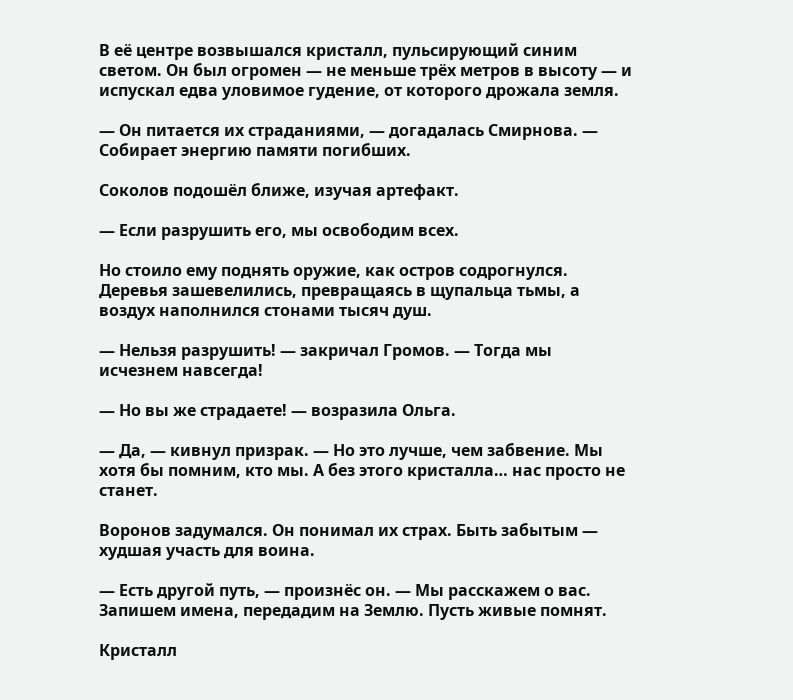В её центре возвышался кристалл, пульсирующий синим светом. Он был огромен — не меньше трёх метров в высоту — и испускал едва уловимое гудение, от которого дрожала земля.

— Он питается их страданиями, — догадалась Смирнова. — Собирает энергию памяти погибших.

Соколов подошёл ближе, изучая артефакт.

— Если разрушить его, мы освободим всех.

Но стоило ему поднять оружие, как остров содрогнулся. Деревья зашевелились, превращаясь в щупальца тьмы, а воздух наполнился стонами тысяч душ.

— Нельзя разрушить! — закричал Громов. — Тогда мы исчезнем навсегда!

— Но вы же страдаете! — возразила Ольга.

— Да, — кивнул призрак. — Но это лучше, чем забвение. Мы хотя бы помним, кто мы. А без этого кристалла… нас просто не станет.

Воронов задумался. Он понимал их страх. Быть забытым — худшая участь для воина.

— Есть другой путь, — произнёс он. — Мы расскажем о вас. Запишем имена, передадим на Землю. Пусть живые помнят.

Кристалл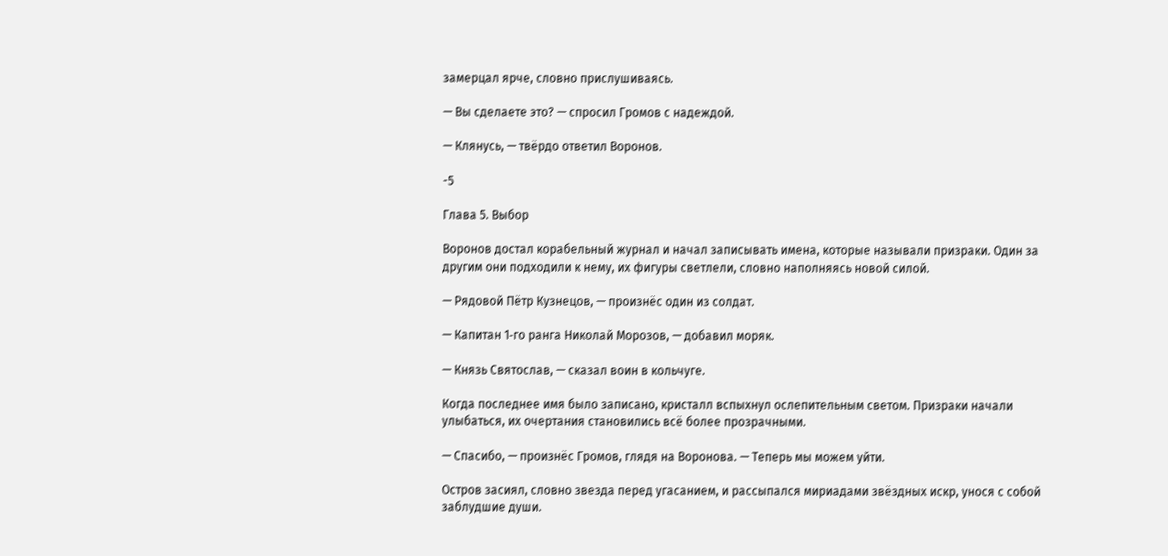замерцал ярче, словно прислушиваясь.

— Вы сделаете это? — спросил Громов с надеждой.

— Клянусь, — твёрдо ответил Воронов.

-5

Глава 5. Выбор

Воронов достал корабельный журнал и начал записывать имена, которые называли призраки. Один за другим они подходили к нему, их фигуры светлели, словно наполняясь новой силой.

— Рядовой Пётр Кузнецов, — произнёс один из солдат.

— Капитан 1‑го ранга Николай Морозов, — добавил моряк.

— Князь Святослав, — сказал воин в кольчуге.

Когда последнее имя было записано, кристалл вспыхнул ослепительным светом. Призраки начали улыбаться, их очертания становились всё более прозрачными.

— Спасибо, — произнёс Громов, глядя на Воронова. — Теперь мы можем уйти.

Остров засиял, словно звезда перед угасанием, и рассыпался мириадами звёздных искр, унося с собой заблудшие души.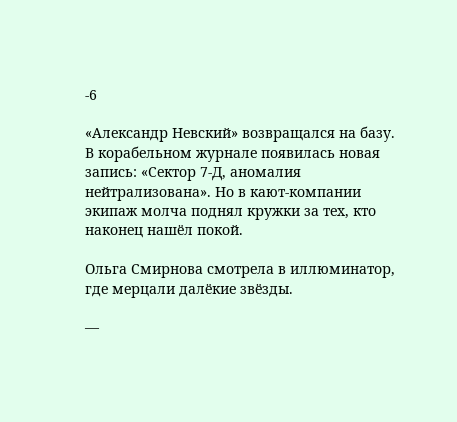-6

«Александр Невский» возвращался на базу. В корабельном журнале появилась новая запись: «Сектор 7‑Д, аномалия нейтрализована». Но в кают‑компании экипаж молча поднял кружки за тех, кто наконец нашёл покой.

Ольга Смирнова смотрела в иллюминатор, где мерцали далёкие звёзды.

—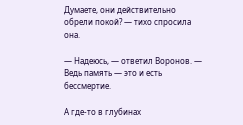Думаете, они действительно обрели покой? — тихо спросила она.

— Надеюсь, — ответил Воронов. — Ведь память — это и есть бессмертие.

А где‑то в глубинах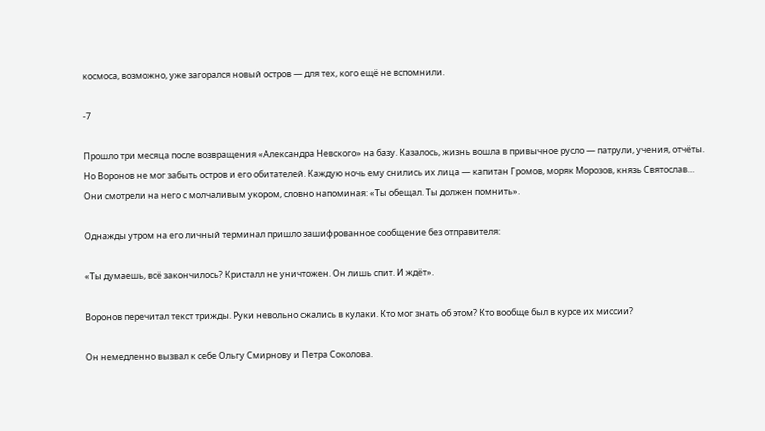космоса, возможно, уже загорался новый остров — для тех, кого ещё не вспомнили.

-7

Прошло три месяца после возвращения «Александра Невского» на базу. Казалось, жизнь вошла в привычное русло — патрули, учения, отчёты. Но Воронов не мог забыть остров и его обитателей. Каждую ночь ему снились их лица — капитан Громов, моряк Морозов, князь Святослав… Они смотрели на него с молчаливым укором, словно напоминая: «Ты обещал. Ты должен помнить».

Однажды утром на его личный терминал пришло зашифрованное сообщение без отправителя:

«Ты думаешь, всё закончилось? Кристалл не уничтожен. Он лишь спит. И ждёт».

Воронов перечитал текст трижды. Руки невольно сжались в кулаки. Кто мог знать об этом? Кто вообще был в курсе их миссии?

Он немедленно вызвал к себе Ольгу Смирнову и Петра Соколова.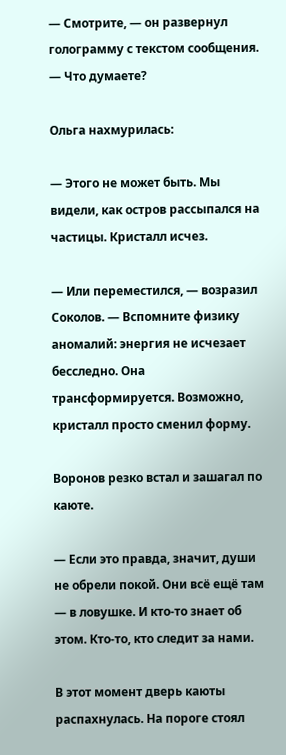— Смотрите, — он развернул голограмму с текстом сообщения. — Что думаете?

Ольга нахмурилась:

— Этого не может быть. Мы видели, как остров рассыпался на частицы. Кристалл исчез.

— Или переместился, — возразил Соколов. — Вспомните физику аномалий: энергия не исчезает бесследно. Она трансформируется. Возможно, кристалл просто сменил форму.

Воронов резко встал и зашагал по каюте.

— Если это правда, значит, души не обрели покой. Они всё ещё там — в ловушке. И кто-то знает об этом. Кто-то, кто следит за нами.

В этот момент дверь каюты распахнулась. На пороге стоял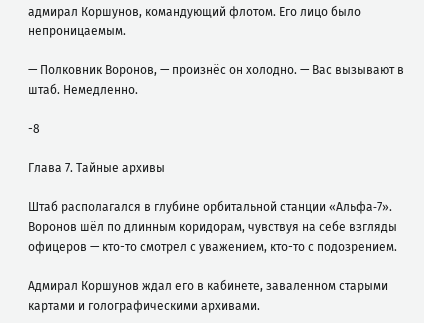адмирал Коршунов, командующий флотом. Его лицо было непроницаемым.

— Полковник Воронов, — произнёс он холодно. — Вас вызывают в штаб. Немедленно.

-8

Глава 7. Тайные архивы

Штаб располагался в глубине орбитальной станции «Альфа‑7». Воронов шёл по длинным коридорам, чувствуя на себе взгляды офицеров — кто-то смотрел с уважением, кто-то с подозрением.

Адмирал Коршунов ждал его в кабинете, заваленном старыми картами и голографическими архивами.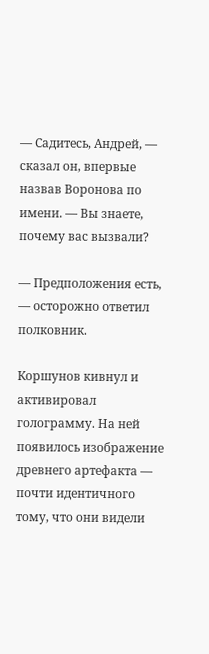— Садитесь, Андрей, — сказал он, впервые назвав Воронова по имени. — Вы знаете, почему вас вызвали?

— Предположения есть, — осторожно ответил полковник.

Коршунов кивнул и активировал голограмму. На ней появилось изображение древнего артефакта — почти идентичного тому, что они видели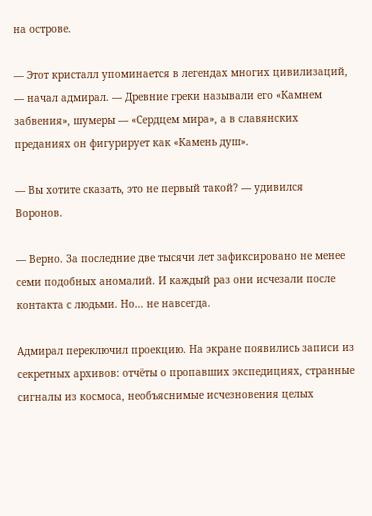на острове.

— Этот кристалл упоминается в легендах многих цивилизаций, — начал адмирал. — Древние греки называли его «Камнем забвения», шумеры — «Сердцем мира», а в славянских преданиях он фигурирует как «Камень душ».

— Вы хотите сказать, это не первый такой? — удивился Воронов.

— Верно. За последние две тысячи лет зафиксировано не менее семи подобных аномалий. И каждый раз они исчезали после контакта с людьми. Но… не навсегда.

Адмирал переключил проекцию. На экране появились записи из секретных архивов: отчёты о пропавших экспедициях, странные сигналы из космоса, необъяснимые исчезновения целых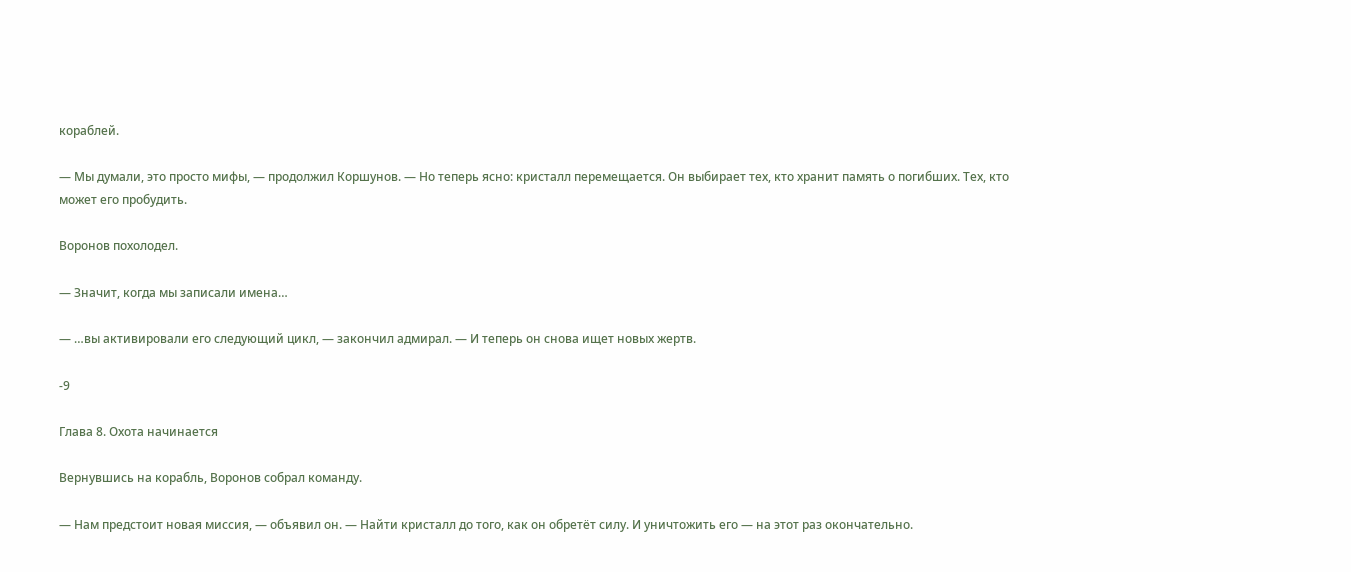кораблей.

— Мы думали, это просто мифы, — продолжил Коршунов. — Но теперь ясно: кристалл перемещается. Он выбирает тех, кто хранит память о погибших. Тех, кто может его пробудить.

Воронов похолодел.

— Значит, когда мы записали имена…

— …вы активировали его следующий цикл, — закончил адмирал. — И теперь он снова ищет новых жертв.

-9

Глава 8. Охота начинается

Вернувшись на корабль, Воронов собрал команду.

— Нам предстоит новая миссия, — объявил он. — Найти кристалл до того, как он обретёт силу. И уничтожить его — на этот раз окончательно.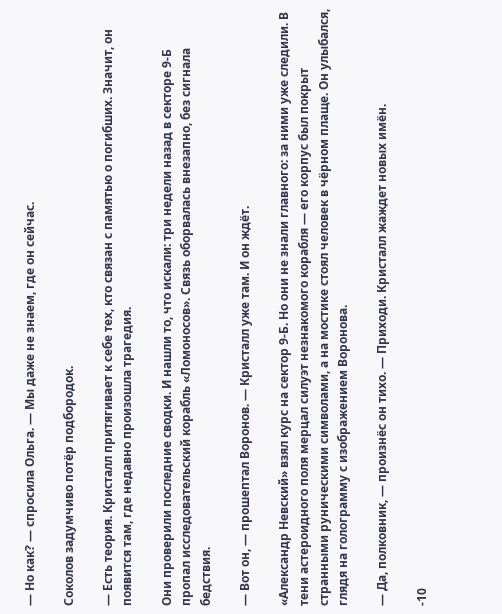— Но как? — спросила Ольга. — Мы даже не знаем, где он сейчас.

Соколов задумчиво потёр подбородок.

— Есть теория. Кристалл притягивает к себе тех, кто связан с памятью о погибших. Значит, он появится там, где недавно произошла трагедия.

Они проверили последние сводки. И нашли то, что искали: три недели назад в секторе 9‑Б пропал исследовательский корабль «Ломоносов». Связь оборвалась внезапно, без сигнала бедствия.

— Вот он, — прошептал Воронов. — Кристалл уже там. И он ждёт.

«Александр Невский» взял курс на сектор 9‑Б. Но они не знали главного: за ними уже следили. В тени астероидного поля мерцал силуэт незнакомого корабля — его корпус был покрыт странными руническими символами, а на мостике стоял человек в чёрном плаще. Он улыбался, глядя на голограмму с изображением Воронова.

— Да, полковник, — произнёс он тихо. — Приходи. Кристалл жаждет новых имён.

-10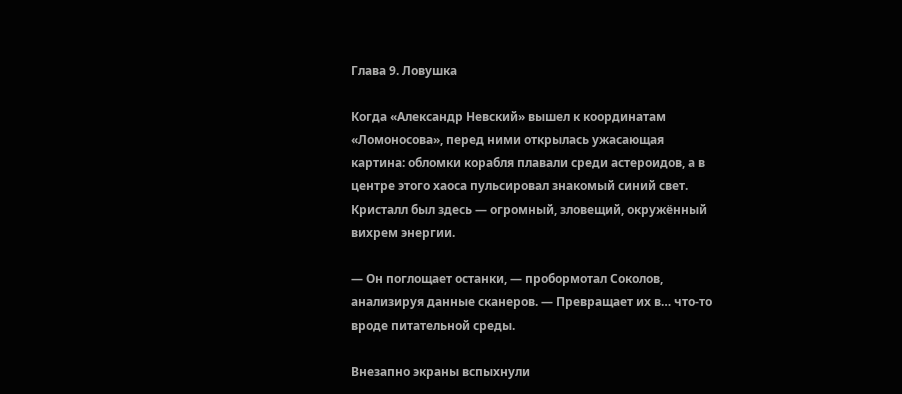Глава 9. Ловушка

Когда «Александр Невский» вышел к координатам «Ломоносова», перед ними открылась ужасающая картина: обломки корабля плавали среди астероидов, а в центре этого хаоса пульсировал знакомый синий свет. Кристалл был здесь — огромный, зловещий, окружённый вихрем энергии.

— Он поглощает останки, — пробормотал Соколов, анализируя данные сканеров. — Превращает их в… что-то вроде питательной среды.

Внезапно экраны вспыхнули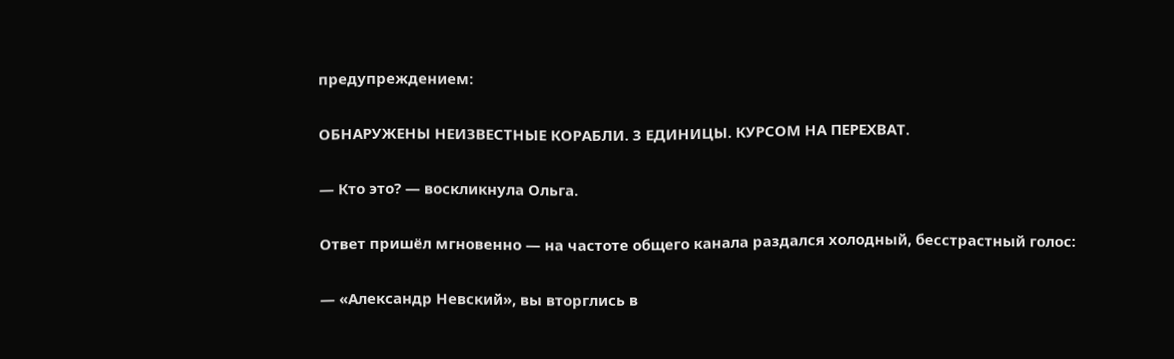предупреждением:

ОБНАРУЖЕНЫ НЕИЗВЕСТНЫЕ КОРАБЛИ. 3 ЕДИНИЦЫ. КУРСОМ НА ПЕРЕХВАТ.

— Кто это? — воскликнула Ольга.

Ответ пришёл мгновенно — на частоте общего канала раздался холодный, бесстрастный голос:

— «Александр Невский», вы вторглись в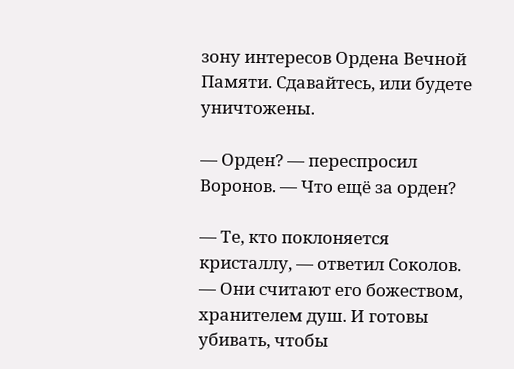зону интересов Ордена Вечной Памяти. Сдавайтесь, или будете уничтожены.

— Орден? — переспросил Воронов. — Что ещё за орден?

— Те, кто поклоняется кристаллу, — ответил Соколов. — Они считают его божеством, хранителем душ. И готовы убивать, чтобы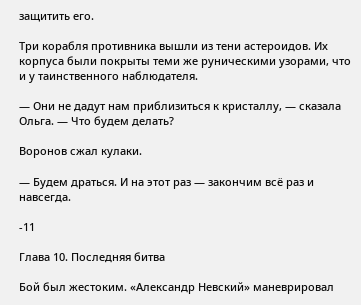защитить его.

Три корабля противника вышли из тени астероидов. Их корпуса были покрыты теми же руническими узорами, что и у таинственного наблюдателя.

— Они не дадут нам приблизиться к кристаллу, — сказала Ольга. — Что будем делать?

Воронов сжал кулаки.

— Будем драться. И на этот раз — закончим всё раз и навсегда.

-11

Глава 10. Последняя битва

Бой был жестоким. «Александр Невский» маневрировал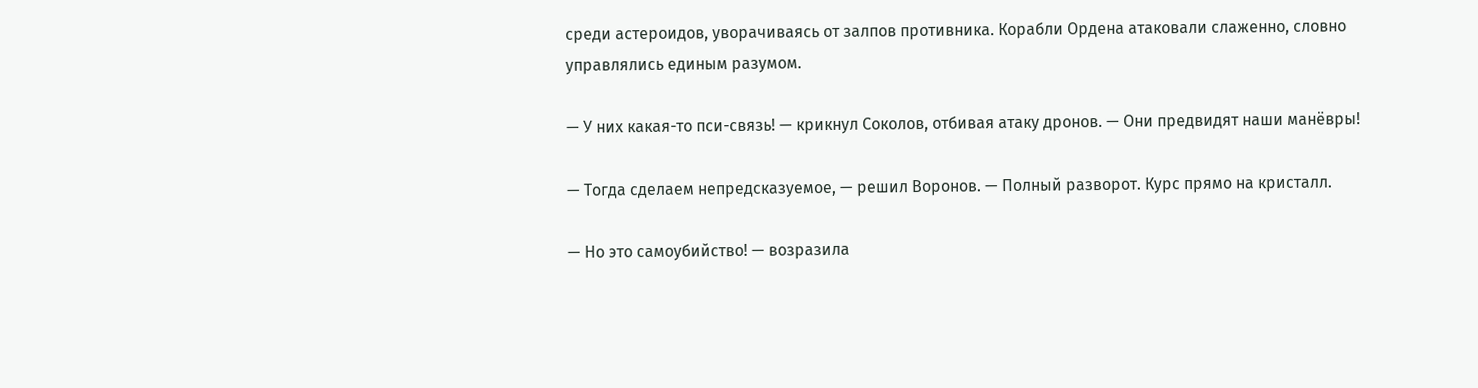среди астероидов, уворачиваясь от залпов противника. Корабли Ордена атаковали слаженно, словно управлялись единым разумом.

— У них какая-то пси-связь! — крикнул Соколов, отбивая атаку дронов. — Они предвидят наши манёвры!

— Тогда сделаем непредсказуемое, — решил Воронов. — Полный разворот. Курс прямо на кристалл.

— Но это самоубийство! — возразила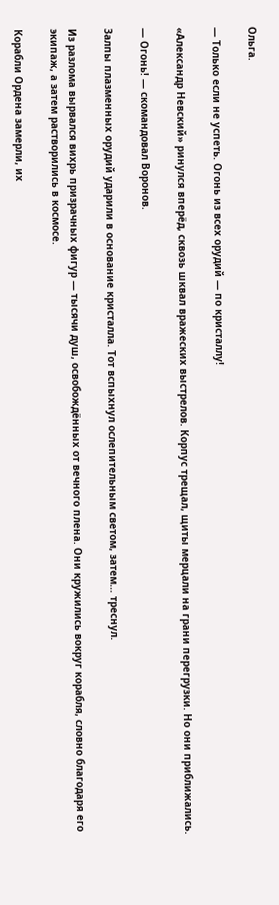Ольга.

— Только если не успеть. Огонь из всех орудий — по кристаллу!

«Александр Невский» ринулся вперёд, сквозь шквал вражеских выстрелов. Корпус трещал, щиты мерцали на грани перегрузки. Но они приближались.

— Огонь! — скомандовал Воронов.

Залпы плазменных орудий ударили в основание кристалла. Тот вспыхнул ослепительным светом, затем… треснул.

Из разлома вырвался вихрь призрачных фигур — тысячи душ, освобождённых от вечного плена. Они кружились вокруг корабля, словно благодаря его экипаж, а затем растворились в космосе.

Корабли Ордена замерли, их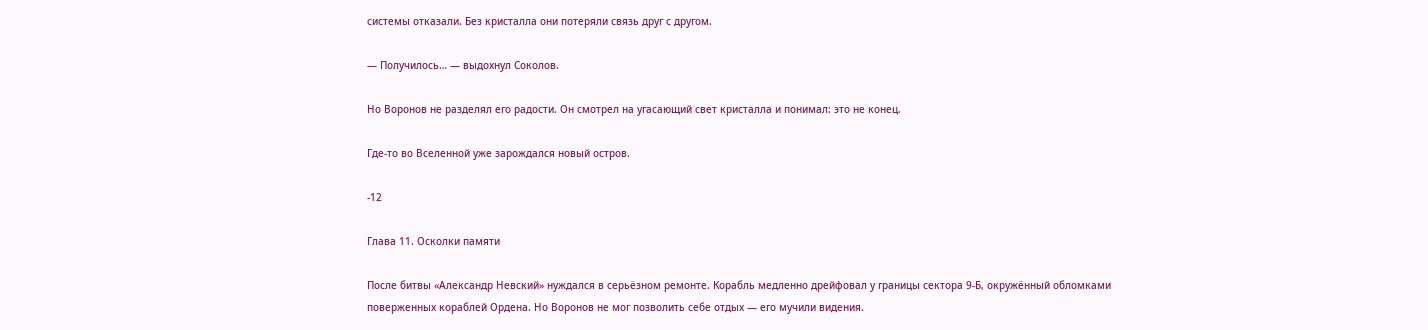системы отказали. Без кристалла они потеряли связь друг с другом.

— Получилось… — выдохнул Соколов.

Но Воронов не разделял его радости. Он смотрел на угасающий свет кристалла и понимал: это не конец.

Где‑то во Вселенной уже зарождался новый остров.

-12

Глава 11. Осколки памяти

После битвы «Александр Невский» нуждался в серьёзном ремонте. Корабль медленно дрейфовал у границы сектора 9‑Б, окружённый обломками поверженных кораблей Ордена. Но Воронов не мог позволить себе отдых — его мучили видения.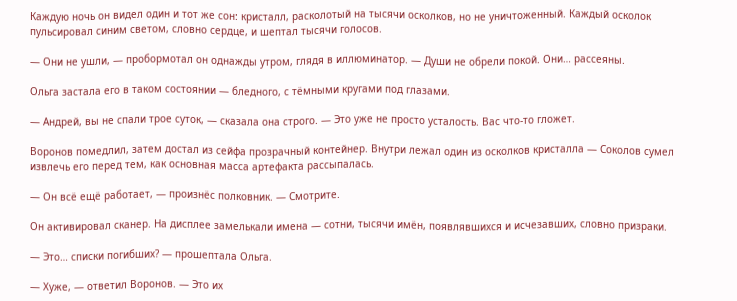Каждую ночь он видел один и тот же сон: кристалл, расколотый на тысячи осколков, но не уничтоженный. Каждый осколок пульсировал синим светом, словно сердце, и шептал тысячи голосов.

— Они не ушли, — пробормотал он однажды утром, глядя в иллюминатор. — Души не обрели покой. Они… рассеяны.

Ольга застала его в таком состоянии — бледного, с тёмными кругами под глазами.

— Андрей, вы не спали трое суток, — сказала она строго. — Это уже не просто усталость. Вас что‑то гложет.

Воронов помедлил, затем достал из сейфа прозрачный контейнер. Внутри лежал один из осколков кристалла — Соколов сумел извлечь его перед тем, как основная масса артефакта рассыпалась.

— Он всё ещё работает, — произнёс полковник. — Смотрите.

Он активировал сканер. На дисплее замелькали имена — сотни, тысячи имён, появлявшихся и исчезавших, словно призраки.

— Это… списки погибших? — прошептала Ольга.

— Хуже, — ответил Воронов. — Это их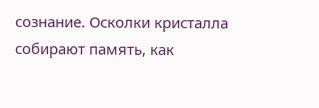сознание. Осколки кристалла собирают память, как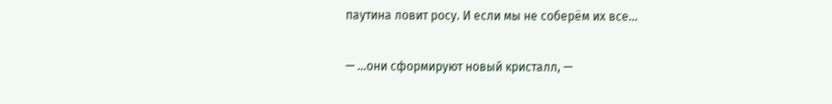паутина ловит росу. И если мы не соберём их все…

— …они сформируют новый кристалл, —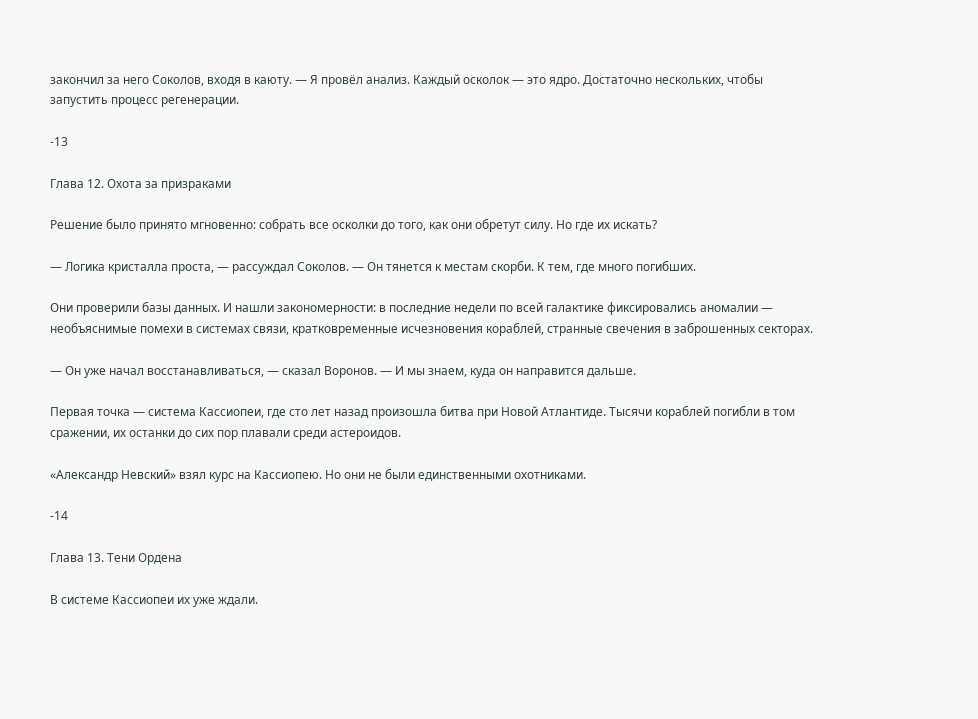закончил за него Соколов, входя в каюту. — Я провёл анализ. Каждый осколок — это ядро. Достаточно нескольких, чтобы запустить процесс регенерации.

-13

Глава 12. Охота за призраками

Решение было принято мгновенно: собрать все осколки до того, как они обретут силу. Но где их искать?

— Логика кристалла проста, — рассуждал Соколов. — Он тянется к местам скорби. К тем, где много погибших.

Они проверили базы данных. И нашли закономерности: в последние недели по всей галактике фиксировались аномалии — необъяснимые помехи в системах связи, кратковременные исчезновения кораблей, странные свечения в заброшенных секторах.

— Он уже начал восстанавливаться, — сказал Воронов. — И мы знаем, куда он направится дальше.

Первая точка — система Кассиопеи, где сто лет назад произошла битва при Новой Атлантиде. Тысячи кораблей погибли в том сражении, их останки до сих пор плавали среди астероидов.

«Александр Невский» взял курс на Кассиопею. Но они не были единственными охотниками.

-14

Глава 13. Тени Ордена

В системе Кассиопеи их уже ждали.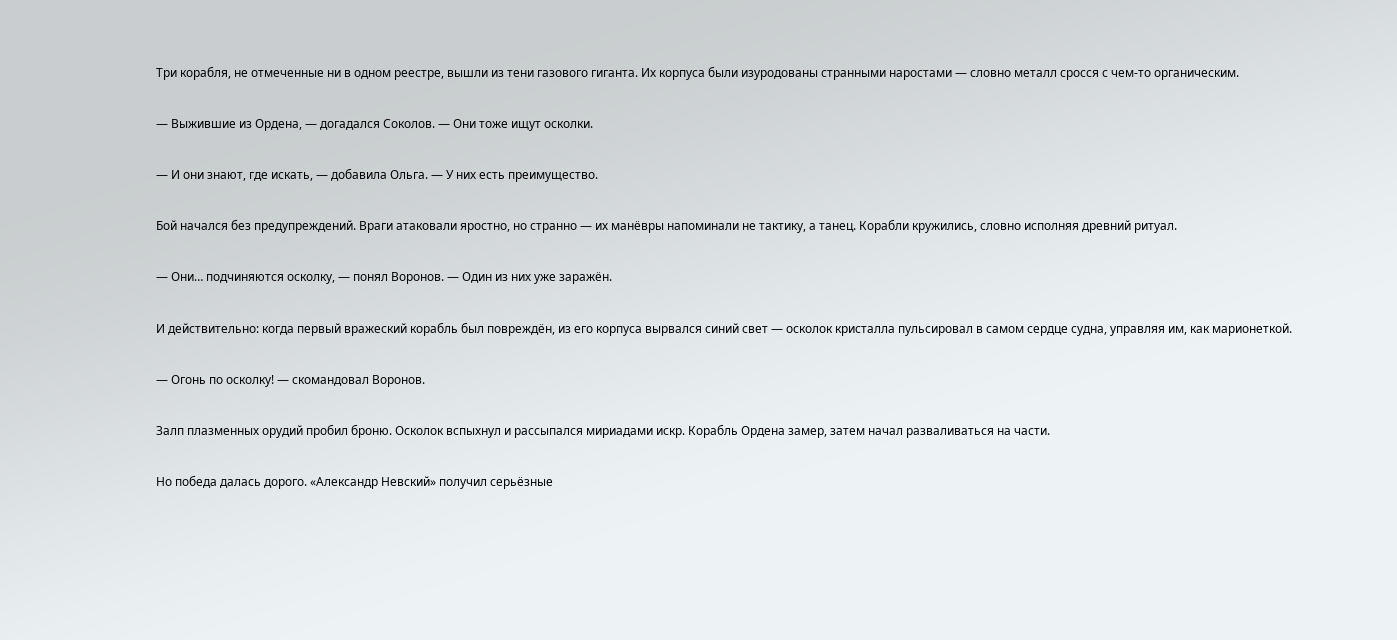Три корабля, не отмеченные ни в одном реестре, вышли из тени газового гиганта. Их корпуса были изуродованы странными наростами — словно металл сросся с чем‑то органическим.

— Выжившие из Ордена, — догадался Соколов. — Они тоже ищут осколки.

— И они знают, где искать, — добавила Ольга. — У них есть преимущество.

Бой начался без предупреждений. Враги атаковали яростно, но странно — их манёвры напоминали не тактику, а танец. Корабли кружились, словно исполняя древний ритуал.

— Они… подчиняются осколку, — понял Воронов. — Один из них уже заражён.

И действительно: когда первый вражеский корабль был повреждён, из его корпуса вырвался синий свет — осколок кристалла пульсировал в самом сердце судна, управляя им, как марионеткой.

— Огонь по осколку! — скомандовал Воронов.

Залп плазменных орудий пробил броню. Осколок вспыхнул и рассыпался мириадами искр. Корабль Ордена замер, затем начал разваливаться на части.

Но победа далась дорого. «Александр Невский» получил серьёзные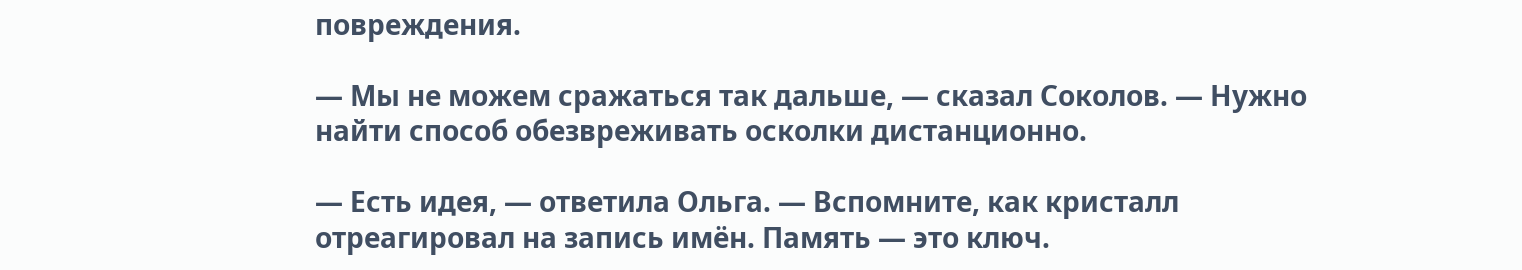повреждения.

— Мы не можем сражаться так дальше, — сказал Соколов. — Нужно найти способ обезвреживать осколки дистанционно.

— Есть идея, — ответила Ольга. — Вспомните, как кристалл отреагировал на запись имён. Память — это ключ.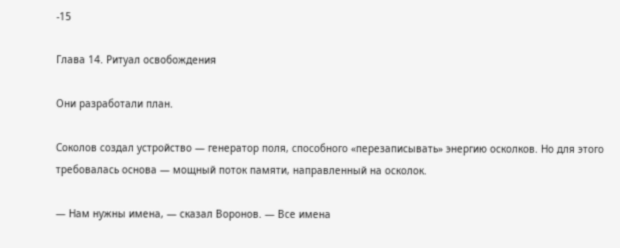-15

Глава 14. Ритуал освобождения

Они разработали план.

Соколов создал устройство — генератор поля, способного «перезаписывать» энергию осколков. Но для этого требовалась основа — мощный поток памяти, направленный на осколок.

— Нам нужны имена, — сказал Воронов. — Все имена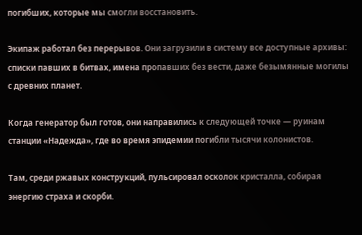погибших, которые мы смогли восстановить.

Экипаж работал без перерывов. Они загрузили в систему все доступные архивы: списки павших в битвах, имена пропавших без вести, даже безымянные могилы с древних планет.

Когда генератор был готов, они направились к следующей точке — руинам станции «Надежда», где во время эпидемии погибли тысячи колонистов.

Там, среди ржавых конструкций, пульсировал осколок кристалла, собирая энергию страха и скорби.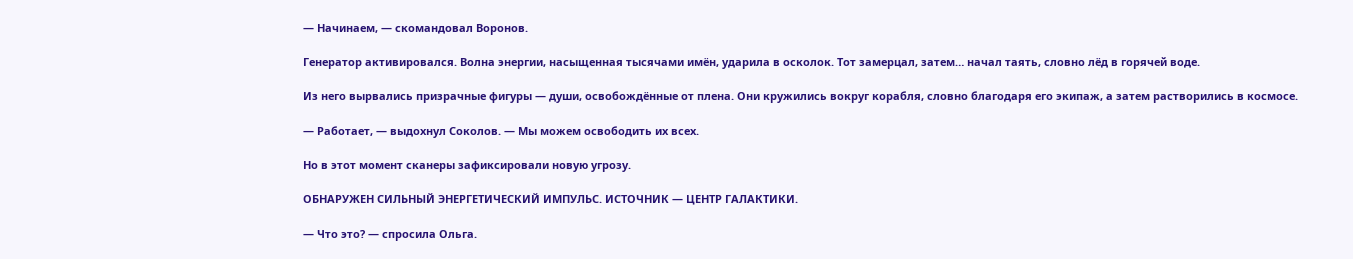— Начинаем, — скомандовал Воронов.

Генератор активировался. Волна энергии, насыщенная тысячами имён, ударила в осколок. Тот замерцал, затем… начал таять, словно лёд в горячей воде.

Из него вырвались призрачные фигуры — души, освобождённые от плена. Они кружились вокруг корабля, словно благодаря его экипаж, а затем растворились в космосе.

— Работает, — выдохнул Соколов. — Мы можем освободить их всех.

Но в этот момент сканеры зафиксировали новую угрозу.

ОБНАРУЖЕН СИЛЬНЫЙ ЭНЕРГЕТИЧЕСКИЙ ИМПУЛЬС. ИСТОЧНИК — ЦЕНТР ГАЛАКТИКИ.

— Что это? — спросила Ольга.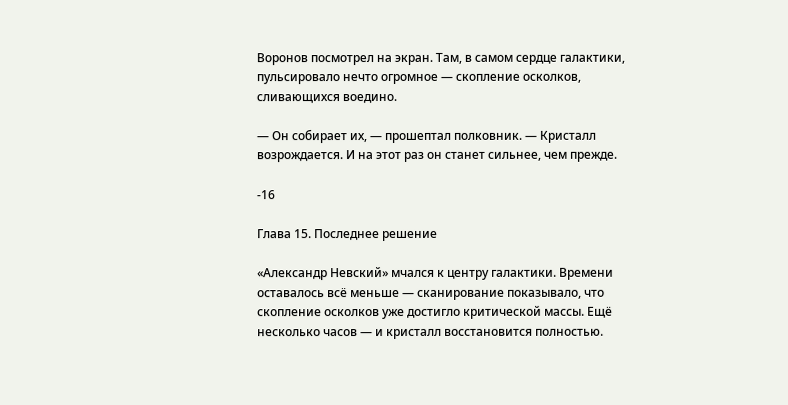Воронов посмотрел на экран. Там, в самом сердце галактики, пульсировало нечто огромное — скопление осколков, сливающихся воедино.

— Он собирает их, — прошептал полковник. — Кристалл возрождается. И на этот раз он станет сильнее, чем прежде.

-16

Глава 15. Последнее решение

«Александр Невский» мчался к центру галактики. Времени оставалось всё меньше — сканирование показывало, что скопление осколков уже достигло критической массы. Ещё несколько часов — и кристалл восстановится полностью.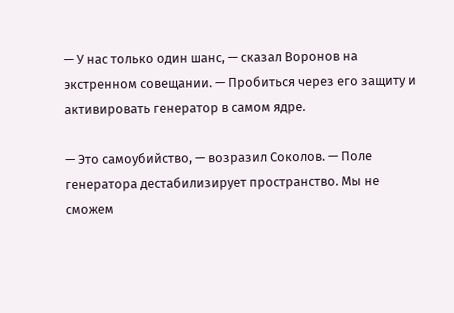— У нас только один шанс, — сказал Воронов на экстренном совещании. — Пробиться через его защиту и активировать генератор в самом ядре.

— Это самоубийство, — возразил Соколов. — Поле генератора дестабилизирует пространство. Мы не сможем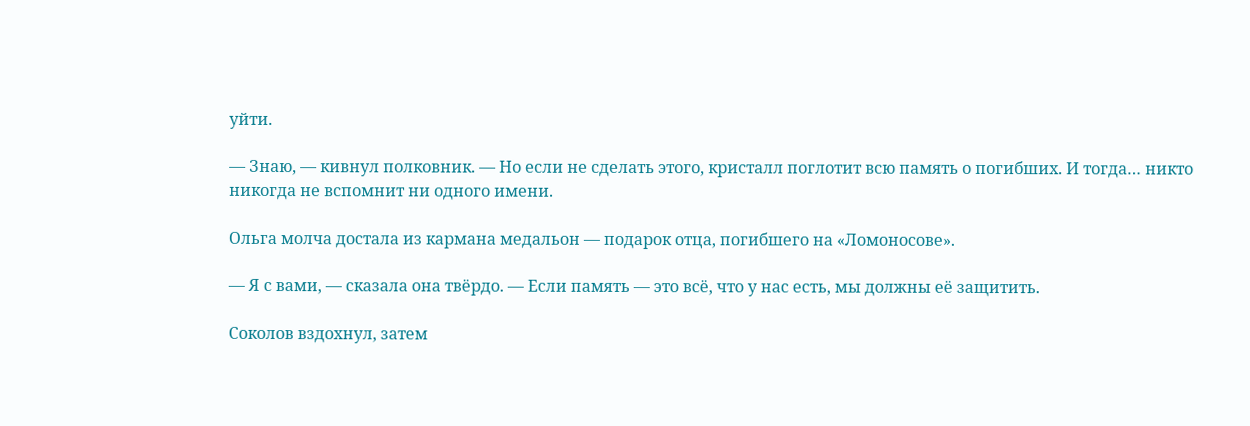уйти.

— Знаю, — кивнул полковник. — Но если не сделать этого, кристалл поглотит всю память о погибших. И тогда… никто никогда не вспомнит ни одного имени.

Ольга молча достала из кармана медальон — подарок отца, погибшего на «Ломоносове».

— Я с вами, — сказала она твёрдо. — Если память — это всё, что у нас есть, мы должны её защитить.

Соколов вздохнул, затем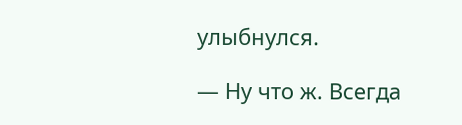улыбнулся.

— Ну что ж. Всегда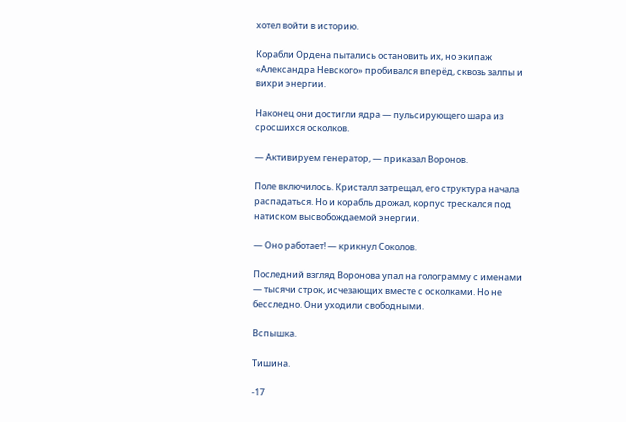хотел войти в историю.

Корабли Ордена пытались остановить их, но экипаж «Александра Невского» пробивался вперёд, сквозь залпы и вихри энергии.

Наконец они достигли ядра — пульсирующего шара из сросшихся осколков.

— Активируем генератор, — приказал Воронов.

Поле включилось. Кристалл затрещал, его структура начала распадаться. Но и корабль дрожал, корпус трескался под натиском высвобождаемой энергии.

— Оно работает! — крикнул Соколов.

Последний взгляд Воронова упал на голограмму с именами — тысячи строк, исчезающих вместе с осколками. Но не бесследно. Они уходили свободными.

Вспышка.

Тишина.

-17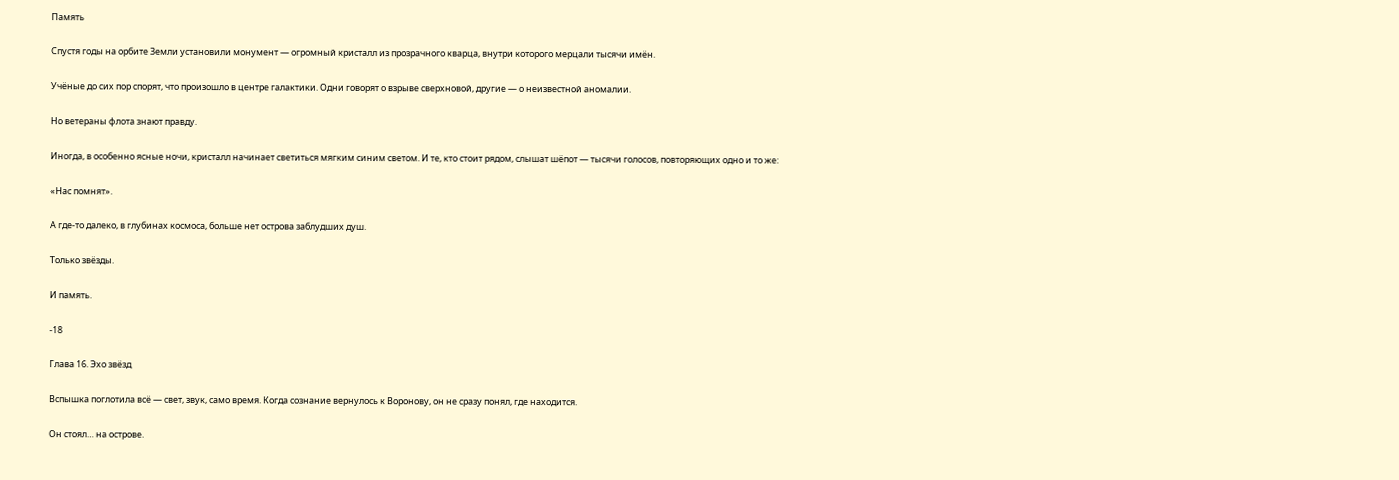Память

Спустя годы на орбите Земли установили монумент — огромный кристалл из прозрачного кварца, внутри которого мерцали тысячи имён.

Учёные до сих пор спорят, что произошло в центре галактики. Одни говорят о взрыве сверхновой, другие — о неизвестной аномалии.

Но ветераны флота знают правду.

Иногда, в особенно ясные ночи, кристалл начинает светиться мягким синим светом. И те, кто стоит рядом, слышат шёпот — тысячи голосов, повторяющих одно и то же:

«Нас помнят».

А где‑то далеко, в глубинах космоса, больше нет острова заблудших душ.

Только звёзды.

И память.

-18

Глава 16. Эхо звёзд

Вспышка поглотила всё — свет, звук, само время. Когда сознание вернулось к Воронову, он не сразу понял, где находится.

Он стоял… на острове.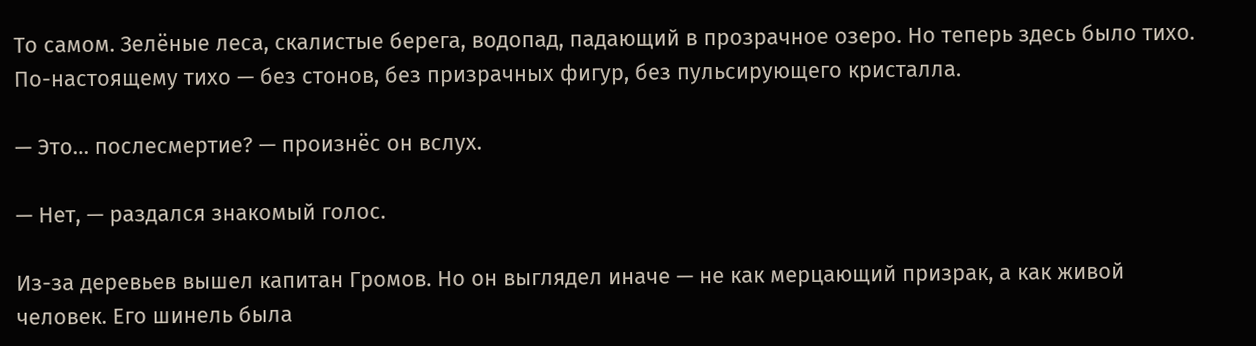То самом. Зелёные леса, скалистые берега, водопад, падающий в прозрачное озеро. Но теперь здесь было тихо. По-настоящему тихо — без стонов, без призрачных фигур, без пульсирующего кристалла.

— Это… послесмертие? — произнёс он вслух.

— Нет, — раздался знакомый голос.

Из-за деревьев вышел капитан Громов. Но он выглядел иначе — не как мерцающий призрак, а как живой человек. Его шинель была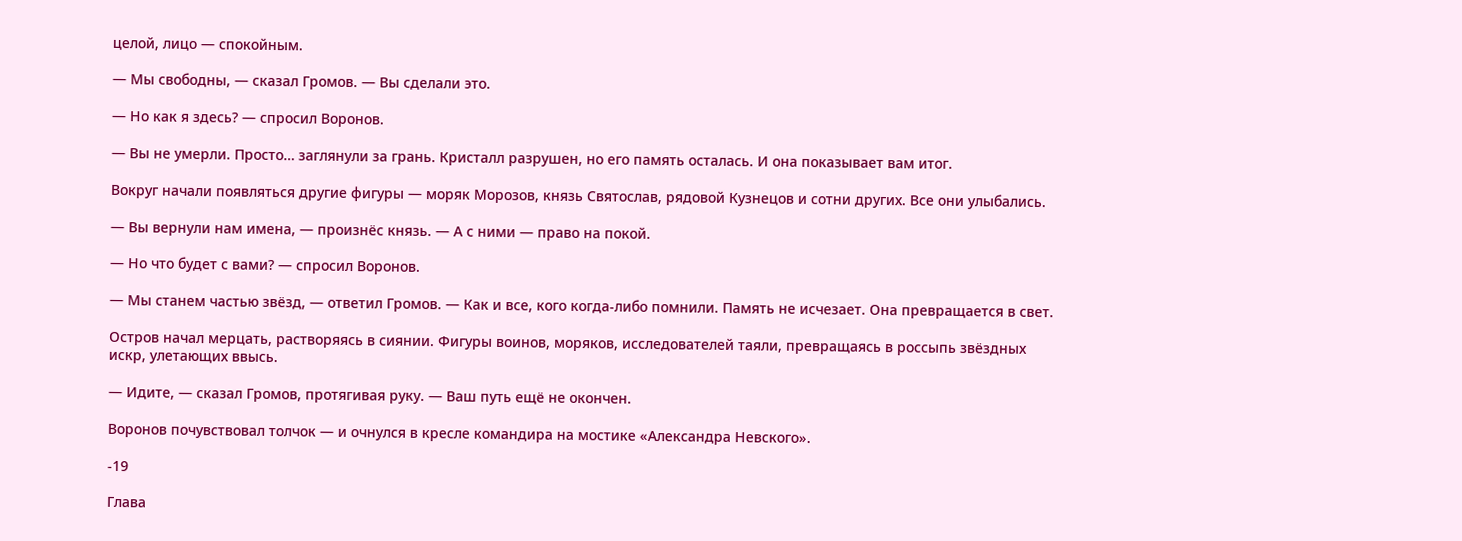целой, лицо — спокойным.

— Мы свободны, — сказал Громов. — Вы сделали это.

— Но как я здесь? — спросил Воронов.

— Вы не умерли. Просто… заглянули за грань. Кристалл разрушен, но его память осталась. И она показывает вам итог.

Вокруг начали появляться другие фигуры — моряк Морозов, князь Святослав, рядовой Кузнецов и сотни других. Все они улыбались.

— Вы вернули нам имена, — произнёс князь. — А с ними — право на покой.

— Но что будет с вами? — спросил Воронов.

— Мы станем частью звёзд, — ответил Громов. — Как и все, кого когда‑либо помнили. Память не исчезает. Она превращается в свет.

Остров начал мерцать, растворяясь в сиянии. Фигуры воинов, моряков, исследователей таяли, превращаясь в россыпь звёздных искр, улетающих ввысь.

— Идите, — сказал Громов, протягивая руку. — Ваш путь ещё не окончен.

Воронов почувствовал толчок — и очнулся в кресле командира на мостике «Александра Невского».

-19

Глава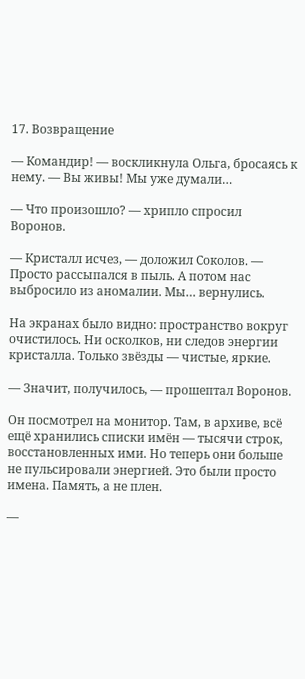17. Возвращение

— Командир! — воскликнула Ольга, бросаясь к нему. — Вы живы! Мы уже думали…

— Что произошло? — хрипло спросил Воронов.

— Кристалл исчез, — доложил Соколов. — Просто рассыпался в пыль. А потом нас выбросило из аномалии. Мы… вернулись.

На экранах было видно: пространство вокруг очистилось. Ни осколков, ни следов энергии кристалла. Только звёзды — чистые, яркие.

— Значит, получилось, — прошептал Воронов.

Он посмотрел на монитор. Там, в архиве, всё ещё хранились списки имён — тысячи строк, восстановленных ими. Но теперь они больше не пульсировали энергией. Это были просто имена. Память, а не плен.

—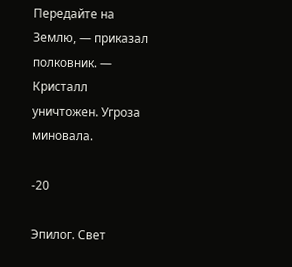Передайте на Землю, — приказал полковник. — Кристалл уничтожен. Угроза миновала.

-20

Эпилог. Свет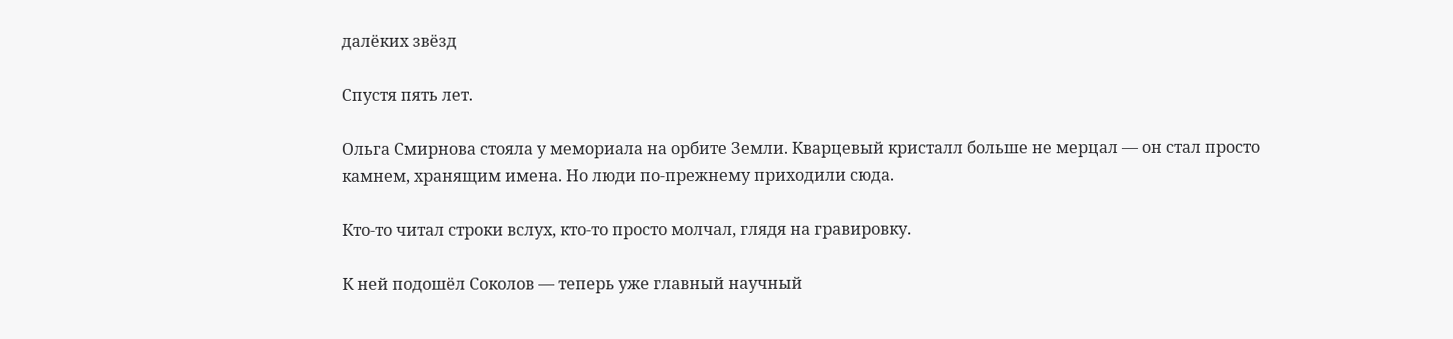далёких звёзд

Спустя пять лет.

Ольга Смирнова стояла у мемориала на орбите Земли. Кварцевый кристалл больше не мерцал — он стал просто камнем, хранящим имена. Но люди по-прежнему приходили сюда.

Кто-то читал строки вслух, кто-то просто молчал, глядя на гравировку.

К ней подошёл Соколов — теперь уже главный научный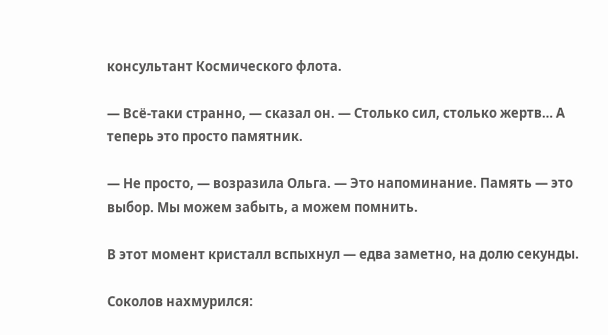консультант Космического флота.

— Всё-таки странно, — сказал он. — Столько сил, столько жертв… А теперь это просто памятник.

— Не просто, — возразила Ольга. — Это напоминание. Память — это выбор. Мы можем забыть, а можем помнить.

В этот момент кристалл вспыхнул — едва заметно, на долю секунды.

Соколов нахмурился: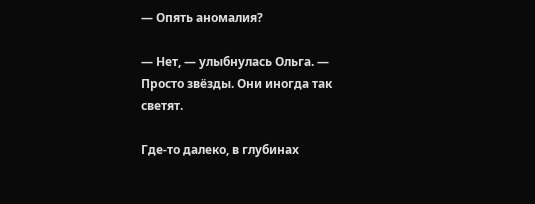— Опять аномалия?

— Нет, — улыбнулась Ольга. — Просто звёзды. Они иногда так светят.

Где-то далеко, в глубинах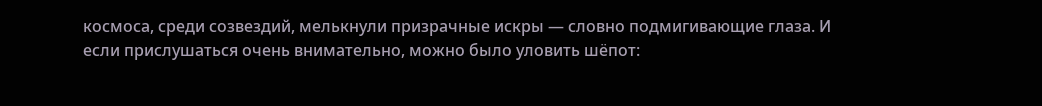космоса, среди созвездий, мелькнули призрачные искры — словно подмигивающие глаза. И если прислушаться очень внимательно, можно было уловить шёпот: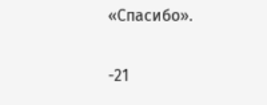«Спасибо».

-21